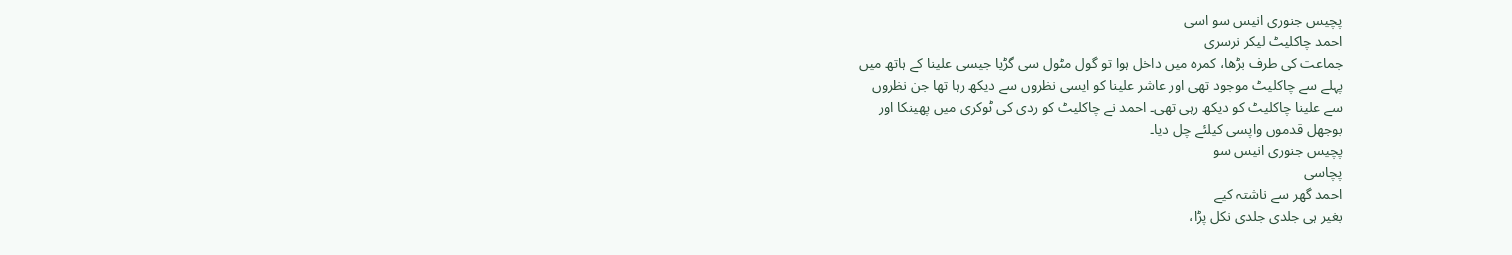پچیس جنوری انیس سو اسی
احمد چاکلیٹ لیکر نرسری
جماعت کی طرف بڑھا، کمرہ میں داخل ہوا تو گول مٹول سی گڑیا جیسی علینا کے ہاتھ میں
پہلے سے چاکلیٹ موجود تھی اور عاشر علینا کو ایسی نظروں سے دیکھ رہا تھا جن نظروں
سے علینا چاکلیٹ کو دیکھ رہی تھی۔ احمد نے چاکلیٹ کو ردی کی ٹوکری میں پھینکا اور
بوجھل قدموں واپسی کیلئے چل دیا۔
پچیس جنوری انیس سو
پچاسی
احمد گھر سے ناشتہ کیے
بغیر ہی جلدی جلدی نکل پڑا،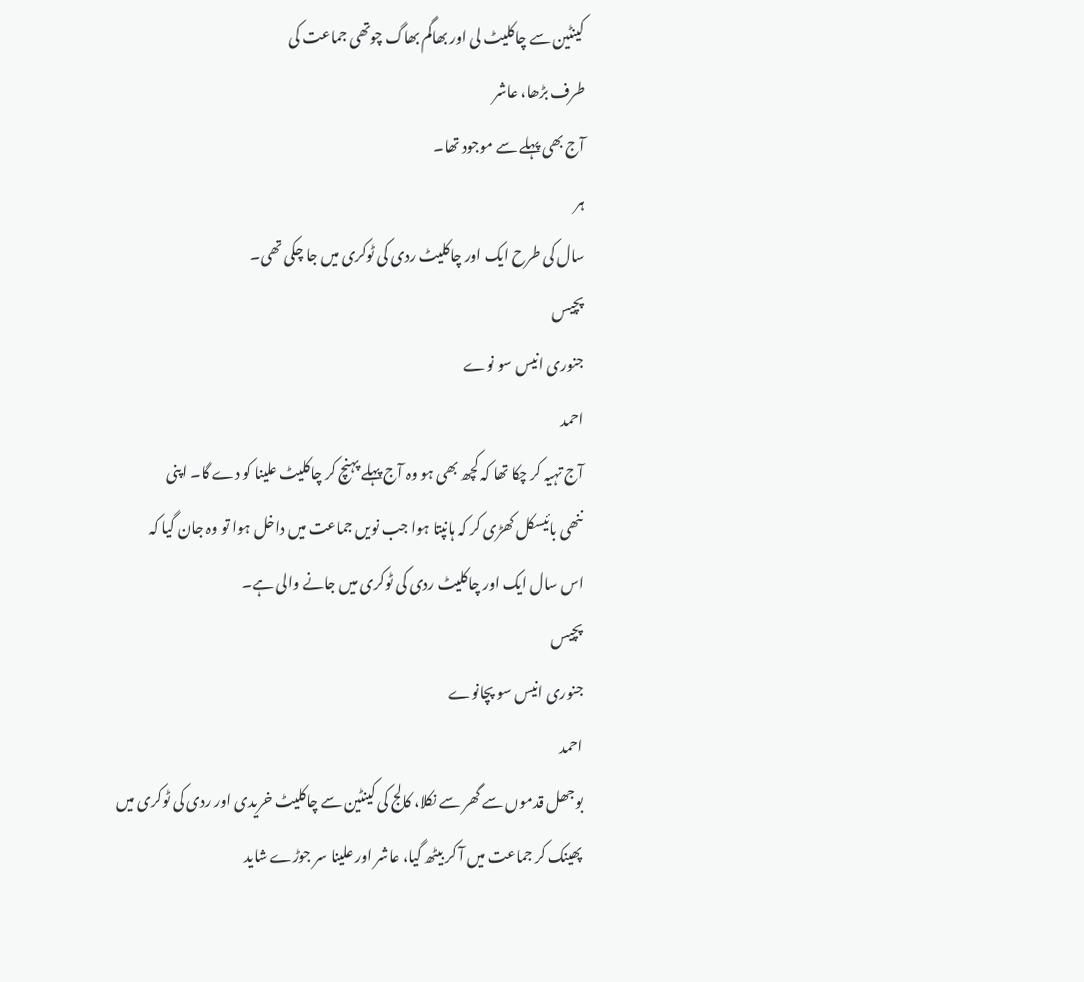کینٹین سے چاکلیٹ لی اور بھاگم بھاگ چوتھی جماعت کی
طرف بڑھا، عاشر
آج بھی پہلے سے موجود تھا۔
ہر
سال کی طرح ایک اور چاکلیٹ ردی کی ٹوکری میں جا چکی تھی۔
پچیس
جنوری انیس سو نوے
احمد
آج تہیہ کر چکا تھا کہ کچھ بھی ہو وہ آج پہلے پہنچ کر چاکلیٹ علینا کو دے گا۔ اپنی
ننھی بائیسکل کھڑی کر کہ ہانپتا ہوا جب نویں جماعت میں داخل ہوا تو وہ جان گیا کہ
اس سال ایک اور چاکلیٹ ردی کی ٹوکری میں جانے والی ہے۔
پچیس
جنوری انیس سو پچانوے
احمد
بوجھل قدموں سے گھر سے نکلا، کالج کی کینٹین سے چاکلیٹ خریدی اور ردی کی ٹوکری میں
پھینک کر جماعت میں آ کر بیٹھ گیا، عاشر اور علینا سر جوڑے شاید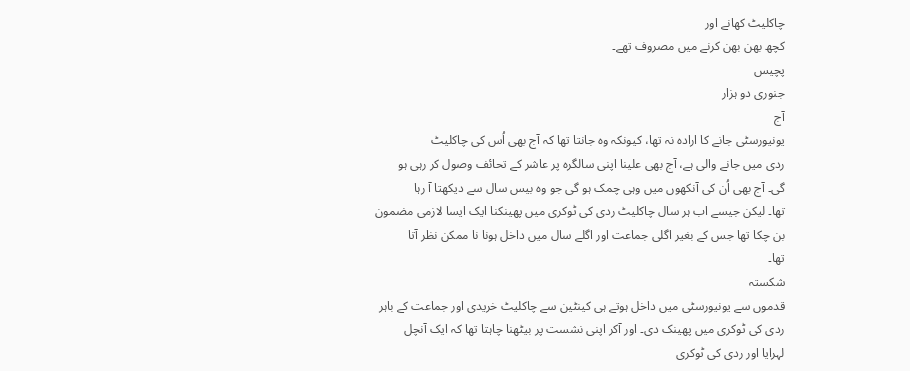چاکلیٹ کھانے اور
کچھ بھن بھن کرنے میں مصروف تھے۔
پچیس
جنوری دو ہزار
آج
یونیورسٹی جانے کا ارادہ نہ تھا، کیونکہ وہ جانتا تھا کہ آج بھی اُس کی چاکلیٹ
ردی میں جانے والی ہے، آج بھی علینا اپنی سالگرہ پر عاشر کے تحائف وصول کر رہی ہو
گی۔ آج بھی اُن کی آنکھوں میں وہی چمک ہو گی جو وہ بیس سال سے دیکھتا آ رہا
تھا۔ لیکن جیسے اب ہر سال چاکلیٹ ردی کی ٹوکری میں پھینکنا ایک ایسا لازمی مضمون
بن چکا تھا جس کے بغیر اگلی جماعت اور اگلے سال میں داخل ہونا نا ممکن نظر آتا
تھا۔
شکستہ
قدموں سے یونیورسٹی میں داخل ہوتے ہی کینٹین سے چاکلیٹ خریدی اور جماعت کے باہر
ردی کی ٹوکری میں پھینک دی۔ اور آکر اپنی نشست پر بیٹھنا چاہتا تھا کہ ایک آنچل
لہرایا اور ردی کی ٹوکری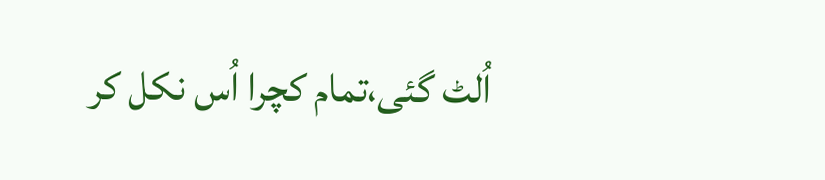اُلٹ گئی،تمام کچرا اُس نکل کر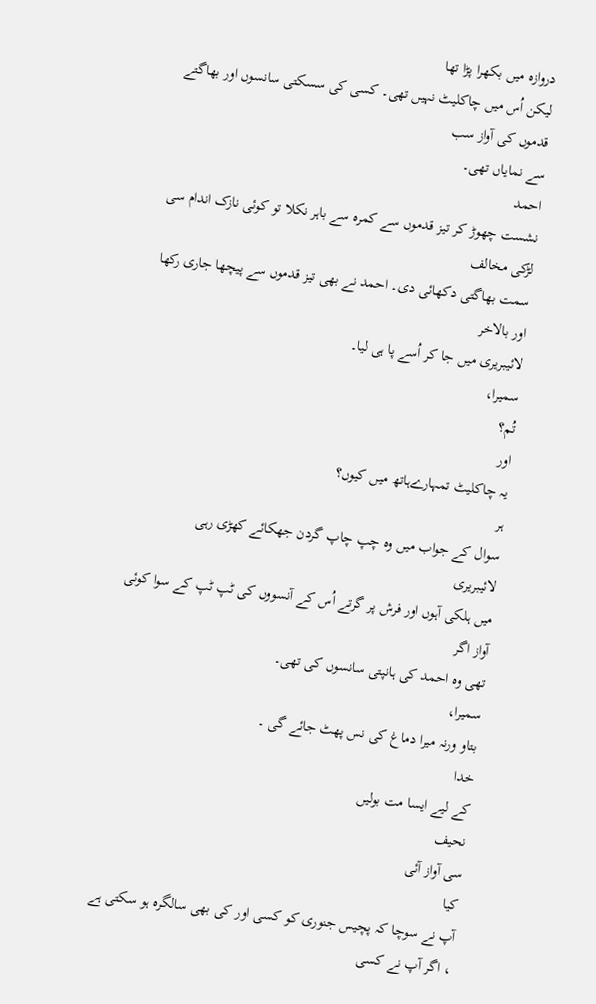دروازہ میں بکھرا پڑا تھا
لیکن اُس میں چاکلیٹ نہیں تھی۔ کسی کی سسکتی سانسوں اور بھاگتے قدموں کی آواز سب
سے نمایاں تھی۔
احمد
نشست چھوڑ کر تیز قدموں سے کمرہ سے باہر نکلا تو کوئی نازک اندام سی لڑکی مخالف
سمت بھاگتی دکھائی دی۔ احمد نے بھی تیز قدموں سے پیچھا جاری رکھا اور بالاخر
لائیبریری میں جا کر اُسے پا ہی لیا۔
سمیرا،
تُم؟
اور
یہ چاکلیٹ تمہارےہاتھ میں کیوں؟
ہر
سوال کے جواب میں وہ چپ چاپ گردن جھکائے کھڑی رہی
لائیبریری
میں ہلکی آہوں اور فرش پر گرتے اُس کے آنسووں کی ٹپ ٹپ کے سوا کوئی آواز اگر
تھی وہ احمد کی ہانپتی سانسوں کی تھی۔
سمیرا،
بتاو ورنہ میرا دماغ کی نس پھٹ جائے گی ۔
خدا
کے لیے ایسا مت بولیں
نحیف
سی آواز آئی
کیا
آپ نے سوچا کہ پچیس جنوری کو کسی اور کی بھی سالگرہ ہو سکتی ہے ، اگر آپ نے کسی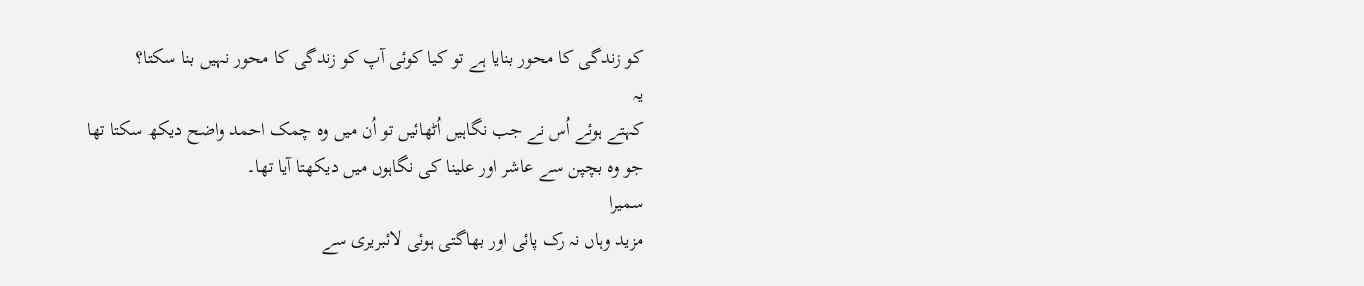کو زندگی کا محور بنایا ہے تو کیا کوئی آپ کو زندگی کا محور نہیں بنا سکتا؟
یہ
کہتے ہوئے اُس نے جب نگاہیں اُٹھائیں تو اُن میں وہ چمک احمد واضح دیکھ سکتا تھا
جو وہ بچپن سے عاشر اور علینا کی نگاہوں میں دیکھتا آیا تھا۔
سمیرا
مزید وہاں نہ رک پائی اور بھاگتی ہوئی لائبریری سے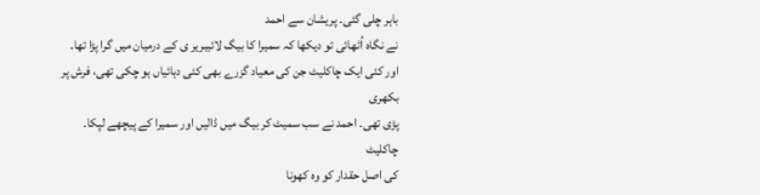باہر چلی گئی۔ پریشان سے احمد
نے نگاہ اُٹھائی تو دیکھا کہ سمیرا کا بیگ لائیبریر ی کے درمیان میں گرا پڑا تھا۔
اور کئی ایک چاکلیٹ جن کی معیاد گزرے بھی کئی دہائیاں ہو چکی تھی، فرش پر بکھری
پڑی تھی۔ احمد نے سب سمیٹ کر بیگ میں ڈالیں اور سمیرا کے پیچھے لپکا۔
چاکلیٹ
کی اصل حقدار کو وہ کھونا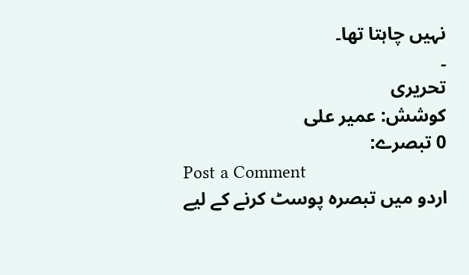نہیں چاہتا تھا۔
۔
تحریری
کوشش: عمیر علی
0 تبصرے:
Post a Comment
اردو میں تبصرہ پوسٹ کرنے کے لیے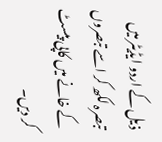ذیل کے اردو ایڈیٹر میں تبصرہ لکھ کر اسے تبصروں کے خانے میں کاپی پیسٹ کر دیں۔